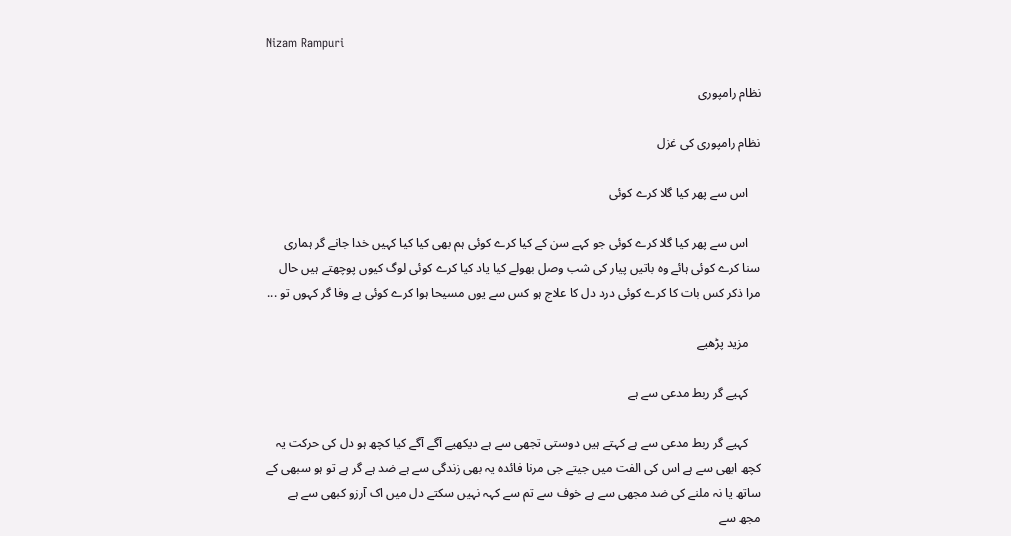Nizam Rampuri

نظام رامپوری

نظام رامپوری کی غزل

    اس سے پھر کیا گلا کرے کوئی

    اس سے پھر کیا گلا کرے کوئی جو کہے سن کے کیا کرے کوئی ہم بھی کیا کیا کہیں خدا جانے گر ہماری سنا کرے کوئی ہائے وہ باتیں پیار کی شب وصل بھولے کیا یاد کیا کرے کوئی لوگ کیوں پوچھتے ہیں حال مرا ذکر کس بات کا کرے کوئی درد دل کا علاج ہو کس سے یوں مسیحا ہوا کرے کوئی بے وفا گر کہوں تو ...

    مزید پڑھیے

    کہیے گر ربط مدعی سے ہے

    کہیے گر ربط مدعی سے ہے کہتے ہیں دوستی تجھی سے ہے دیکھیے آگے آگے کیا کچھ ہو دل کی حرکت یہ کچھ ابھی سے ہے اس کی الفت میں جیتے جی مرنا فائدہ یہ بھی زندگی سے ہے ضد ہے گر ہے تو ہو سبھی کے ساتھ یا نہ ملنے کی ضد مجھی سے ہے خوف سے تم سے کہہ نہیں سکتے دل میں اک آرزو کبھی سے ہے مجھ سے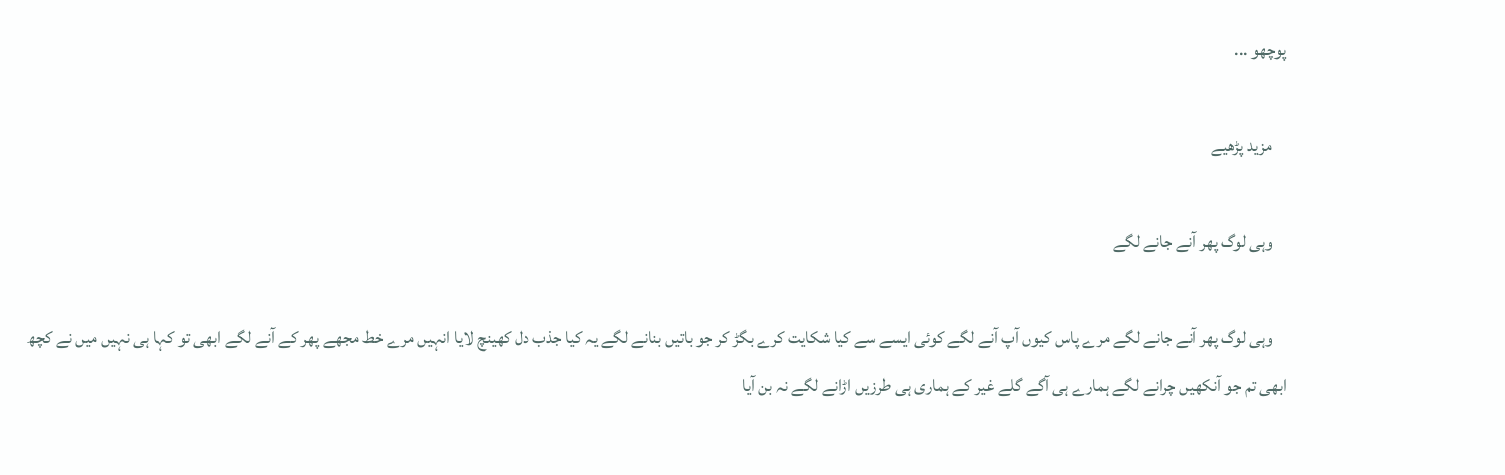پوچھو ...

    مزید پڑھیے

    وہی لوگ پھر آنے جانے لگے

    وہی لوگ پھر آنے جانے لگے مرے پاس کیوں آپ آنے لگے کوئی ایسے سے کیا شکایت کرے بگڑ کر جو باتیں بنانے لگے یہ کیا جذب دل کھینچ لایا انہیں مرے خط مجھے پھر کے آنے لگے ابھی تو کہا ہی نہیں میں نے کچھ ابھی تم جو آنکھیں چرانے لگے ہمارے ہی آگے گلے غیر کے ہماری ہی طرزیں اڑانے لگے نہ بن آیا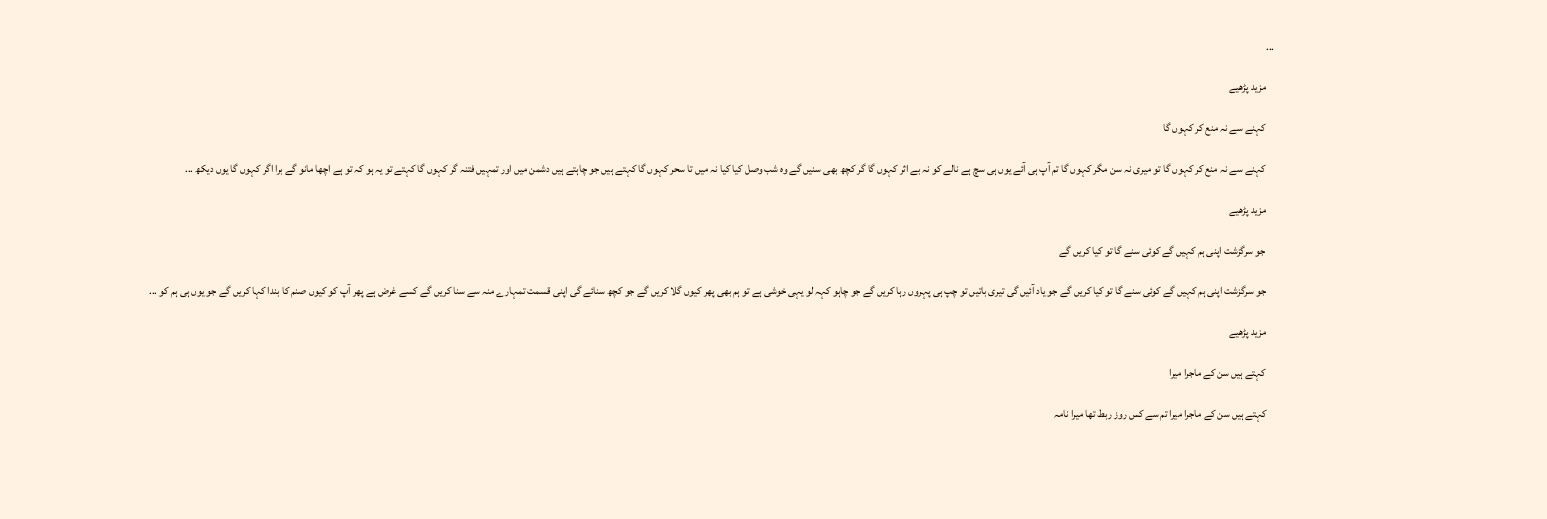...

    مزید پڑھیے

    کہنے سے نہ منع کر کہوں گا

    کہنے سے نہ منع کر کہوں گا تو میری نہ سن مگر کہوں گا تم آپ ہی آئے یوں ہی سچ ہے نالے کو نہ بے اثر کہوں گا گر کچھ بھی سنیں گے وہ شب وصل کیا کیا نہ میں تا سحر کہوں گا کہتے ہیں جو چاہتے ہیں دشمن میں اور تمہیں فتنہ گر کہوں گا کہتے تو یہ ہو کہ تو ہے اچھا مانو گے برا اگر کہوں گا یوں دیکھ ...

    مزید پڑھیے

    جو سرگزشت اپنی ہم کہیں گے کوئی سنے گا تو کیا کریں گے

    جو سرگزشت اپنی ہم کہیں گے کوئی سنے گا تو کیا کریں گے جو یاد آئیں گی تیری باتیں تو چپ ہی پہروں رہا کریں گے جو چاہو کہہ لو یہی خوشی ہے تو ہم بھی پھر کیوں گلا کریں گے جو کچھ سنائے گی اپنی قسمت تمہارے منہ سے سنا کریں گے کسے غرض ہے پھر آپ کو کیوں صنم کا بندا کہا کریں گے جو یوں ہی ہم کو ...

    مزید پڑھیے

    کہتے ہیں سن کے ماجرا میرا

    کہتے ہیں سن کے ماجرا میرا تم سے کس روز ربط تھا میرا نامہ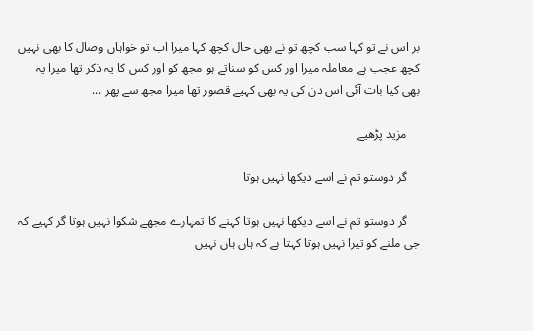بر اس نے تو کہا سب کچھ تو نے بھی حال کچھ کہا میرا اب تو خواہاں وصال کا بھی نہیں کچھ عجب ہے معاملہ میرا اور کس کو سناتے ہو مجھ کو اور کس کا یہ ذکر تھا میرا یہ بھی کیا بات آئی اس دن کی یہ بھی کہیے قصور تھا میرا مجھ سے پھر ...

    مزید پڑھیے

    گر دوستو تم نے اسے دیکھا نہیں ہوتا

    گر دوستو تم نے اسے دیکھا نہیں ہوتا کہنے کا تمہارے مجھے شکوا نہیں ہوتا گر کہیے کہ جی ملنے کو تیرا نہیں ہوتا کہتا ہے کہ ہاں ہاں نہیں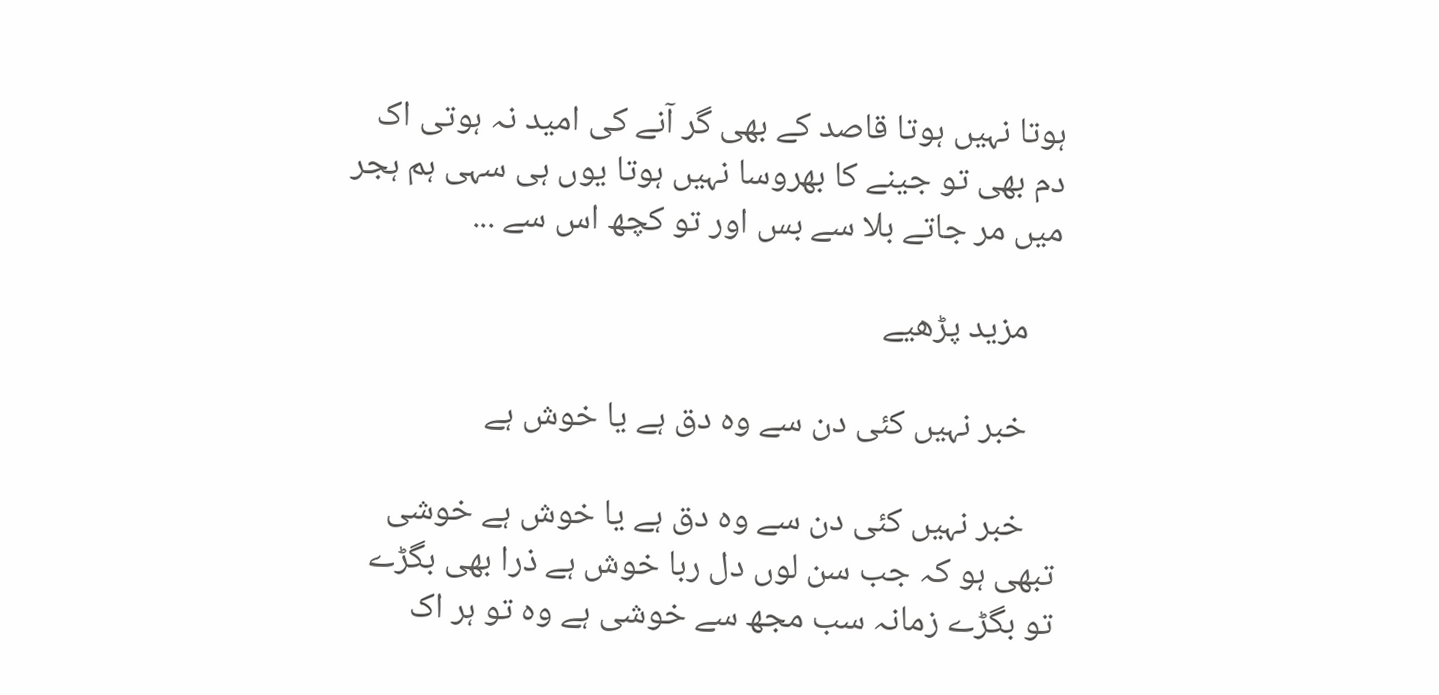ہوتا نہیں ہوتا قاصد کے بھی گر آنے کی امید نہ ہوتی اک دم بھی تو جینے کا بھروسا نہیں ہوتا یوں ہی سہی ہم ہجر میں مر جاتے بلا سے بس اور تو کچھ اس سے ...

    مزید پڑھیے

    خبر نہیں کئی دن سے وہ دق ہے یا خوش ہے

    خبر نہیں کئی دن سے وہ دق ہے یا خوش ہے خوشی تبھی ہو کہ جب سن لوں دل ربا خوش ہے ذرا بھی بگڑے تو بگڑے زمانہ سب مجھ سے خوشی ہے وہ تو ہر اک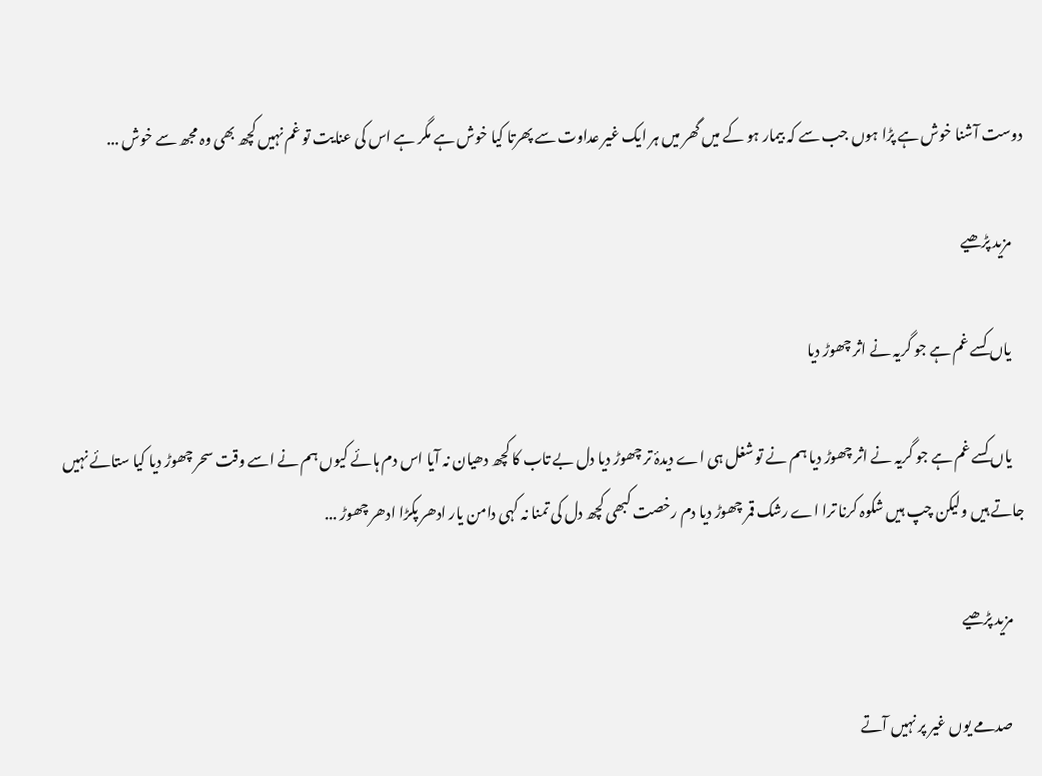دوست آشنا خوش ہے پڑا ہوں جب سے کہ بیمار ہو کے میں گھر میں ہر ایک غیر عداوت سے پھرتا کیا خوش ہے مگر ہے اس کی عنایت تو غم نہیں کچھ بھی وہ مجھ سے خوش ...

    مزید پڑھیے

    یاں کسے غم ہے جو گریہ نے اثر چھوڑ دیا

    یاں کسے غم ہے جو گریہ نے اثر چھوڑ دیا ہم نے تو شغل ہی اے دیدۂ تر چھوڑ دیا دل بے تاب کا کچھ دھیان نہ آیا اس دم ہائے کیوں ہم نے اسے وقت سحر چھوڑ دیا کیا ستائے نہیں جاتے ہیں ولیکن چپ ہیں شکوہ کرنا ترا اے رشک قمر چھوڑ دیا دم رخصت کبھی کچھ دل کی تمنا نہ کہی دامن یار ادھر پکڑا ادھر چھوڑ ...

    مزید پڑھیے

    صدمے یوں غیر پر نہیں آتے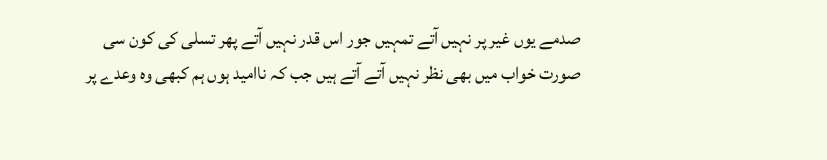صدمے یوں غیر پر نہیں آتے تمہیں جور اس قدر نہیں آتے پھر تسلی کی کون سی صورت خواب میں بھی نظر نہیں آتے آتے ہیں جب کہ ناامید ہوں ہم کبھی وہ وعدے پر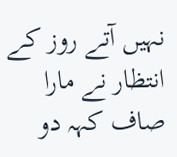نہیں آتے روز کے انتظار نے مارا صاف کہہ دو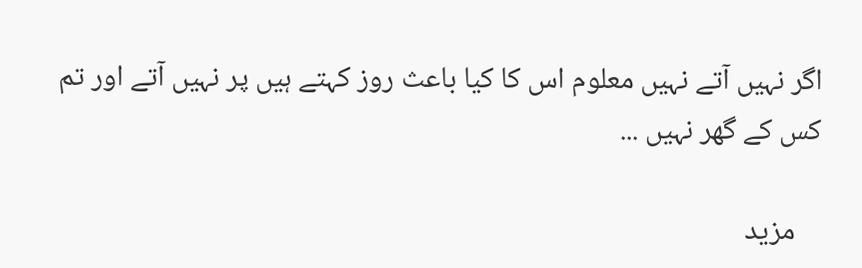اگر نہیں آتے نہیں معلوم اس کا کیا باعث روز کہتے ہیں پر نہیں آتے اور تم کس کے گھر نہیں ...

    مزید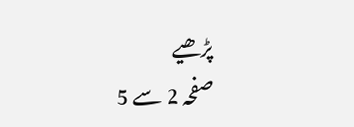پڑھیے
صفحہ 2 سے 5